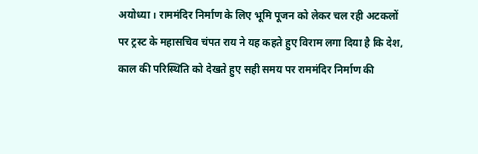अयोध्या। राममंदिर निर्माण के लिए भूमि पूजन को लेकर चल रही अटकलों पर ट्रस्ट के महासचिव चंपत राय ने यह कहते हुए विराम लगा दिया है कि देश, काल की परिस्थिति को देखते हुए सही समय पर राममंदिर निर्माण की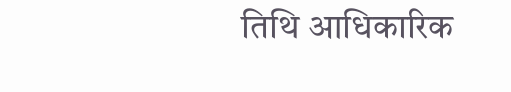तिथि आधिकारिक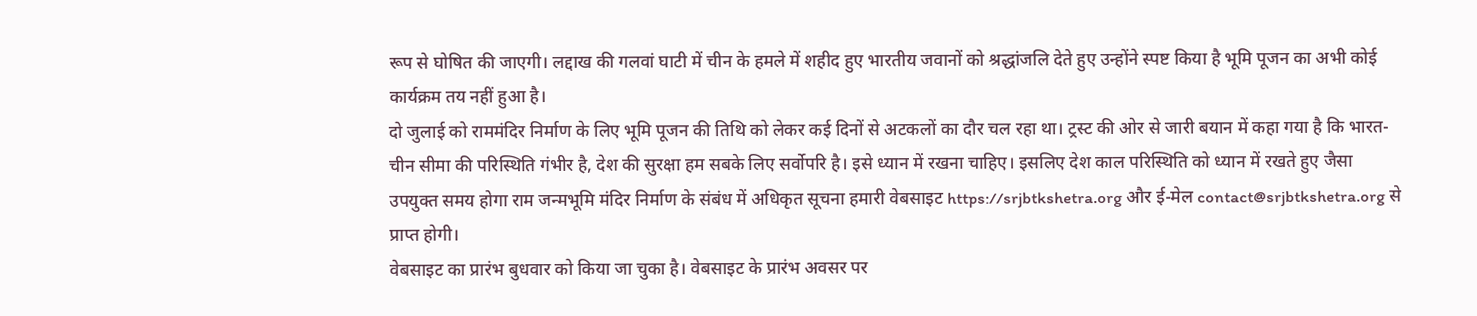रूप से घोषित की जाएगी। लद्दाख की गलवां घाटी में चीन के हमले में शहीद हुए भारतीय जवानों को श्रद्धांजलि देते हुए उन्होंने स्पष्ट किया है भूमि पूजन का अभी कोई कार्यक्रम तय नहीं हुआ है।
दो जुलाई को राममंदिर निर्माण के लिए भूमि पूजन की तिथि को लेकर कई दिनों से अटकलों का दौर चल रहा था। ट्रस्ट की ओर से जारी बयान में कहा गया है कि भारत-चीन सीमा की परिस्थिति गंभीर है, देश की सुरक्षा हम सबके लिए सर्वोपरि है। इसे ध्यान में रखना चाहिए। इसलिए देश काल परिस्थिति को ध्यान में रखते हुए जैसा उपयुक्त समय होगा राम जन्मभूमि मंदिर निर्माण के संबंध में अधिकृत सूचना हमारी वेबसाइट https://srjbtkshetra.org और ई-मेल contact@srjbtkshetra.org से प्राप्त होगी।
वेबसाइट का प्रारंभ बुधवार को किया जा चुका है। वेबसाइट के प्रारंभ अवसर पर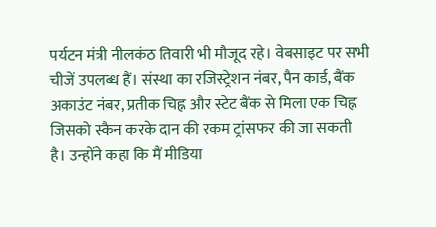पर्यटन मंत्री नीलकंठ तिवारी भी मौजूद रहे। वेबसाइट पर सभी चीजें उपलब्ध हैं। संस्था का रजिस्ट्रेशन नंबर, पैन कार्ड, बैंक अकाउंट नंबर, प्रतीक चिह्न और स्टेट बैंक से मिला एक चिह्न जिसको स्कैन करके दान की रकम ट्रांसफर की जा सकती है। उन्होंने कहा कि मैं मीडिया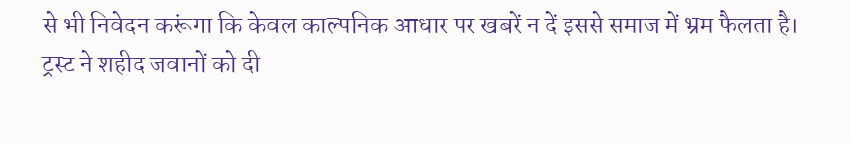से भी निवेदन करूंगा कि केवल काल्पनिक आधार पर खबरें न दें इससे समाज में भ्रम फैलता है।
ट्रस्ट ने शहीद जवानों को दी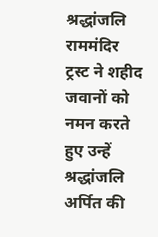श्रद्धांजलि
राममंदिर ट्रस्ट ने शहीद जवानों को नमन करते हुए उन्हें श्रद्धांजलि अर्पित की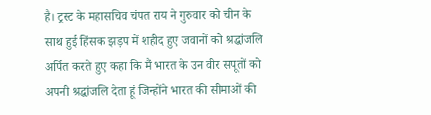है। ट्रस्ट के महासचिव चंपत राय ने गुरुवार को चीन के साथ हुई हिंसक झड़प में शहीद हुए जवानों को श्रद्धांजलि अर्पित करते हुए कहा कि मैं भारत के उन वीर सपूतों को अपनी श्रद्धांजलि देता हूं जिन्होंने भारत की सीमाओं की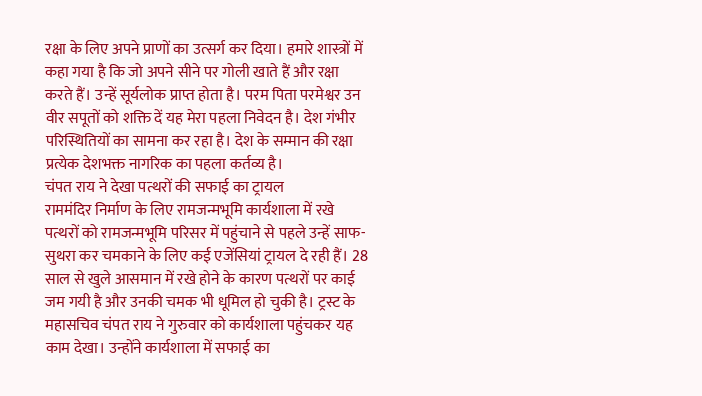रक्षा के लिए अपने प्राणों का उत्सर्ग कर दिया। हमारे शास्त्रों में कहा गया है कि जो अपने सीने पर गोली खाते हैं और रक्षा करते हैं। उन्हें सूर्यलोक प्राप्त होता है। परम पिता परमेश्वर उन वीर सपूतों को शक्ति दें यह मेरा पहला निवेदन है। देश गंभीर परिस्थितियों का सामना कर रहा है। देश के सम्मान की रक्षा प्रत्येक देशभक्त नागरिक का पहला कर्तव्य है।
चंपत राय ने देखा पत्थरों की सफाई का ट्रायल
राममंदिर निर्माण के लिए रामजन्मभूमि कार्यशाला में रखे पत्थरों को रामजन्मभूमि परिसर में पहुंचाने से पहले उन्हें साफ-सुथरा कर चमकाने के लिए कई एजेंसियां ट्रायल दे रही हैं। 28 साल से खुले आसमान में रखे होने के कारण पत्थरों पर काई जम गयी है और उनकी चमक भी धूमिल हो चुकी है। ट्रस्ट के महासचिव चंपत राय ने गुरुवार को कार्यशाला पहुंचकर यह काम देखा। उन्होंने कार्यशाला में सफाई का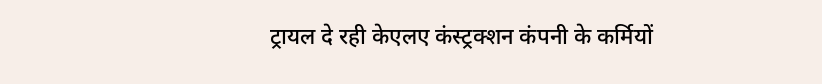ट्रायल दे रही केएलए कंस्ट्रक्शन कंपनी के कर्मियों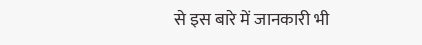से इस बारे में जानकारी भी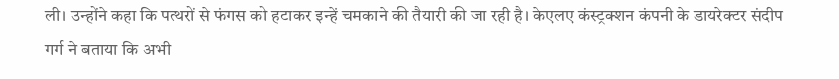ली। उन्होंने कहा कि पत्थरों से फंगस को हटाकर इन्हें चमकाने की तैयारी की जा रही है। केएलए कंस्ट्रक्शन कंपनी के डायरेक्टर संदीप गर्ग ने बताया कि अभी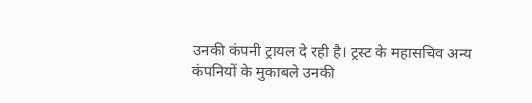उनकी कंपनी ट्रायल दे रही है। ट्रस्ट के महासचिव अन्य कंपनियों के मुकाबले उनकी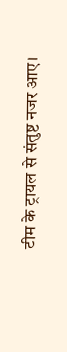टीम के ट्रायल से संतुष्ट नजर आए।